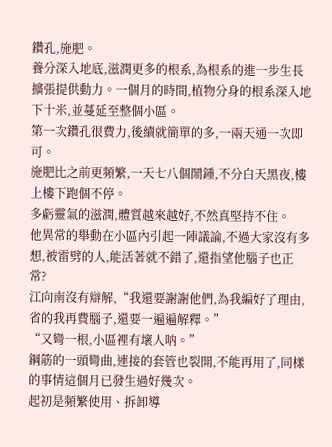鑽孔,施肥。
養分深入地底,滋潤更多的根系,為根系的進一步生長擴張提供動力。一個月的時間,植物分身的根系深入地下十米,並蔓延至整個小區。
第一次鑽孔很費力,後續就簡單的多,一兩天通一次即可。
施肥比之前更頻繁,一天七八個鬧鍾,不分白天黑夜,樓上樓下跑個不停。
多虧靈氣的滋潤,體質越來越好,不然真堅持不住。
他異常的舉動在小區內引起一陣議論,不過大家沒有多想,被雷劈的人,能活著就不錯了,還指望他腦子也正常?
江向南沒有辯解,“我還要謝謝他們,為我編好了理由,省的我再費腦子,還要一遍遍解釋。”
“又彎一根,小區裡有壞人呐。”
鋼筋的一頭彎曲,連接的套管也裂開,不能再用了,同樣的事情這個月已發生過好幾次。
起初是頻繁使用、拆卸導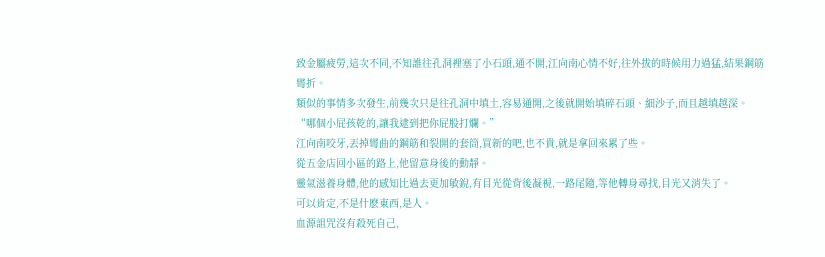致金屬疲勞,這次不同,不知誰往孔洞裡塞了小石頭,通不開,江向南心情不好,往外拔的時候用力過猛,結果鋼筋彎折。
類似的事情多次發生,前幾次只是往孔洞中填土,容易通開,之後就開始填碎石頭、細沙子,而且越填越深。
“哪個小屁孩乾的,讓我逮到把你屁股打爛。”
江向南咬牙,丟掉彎曲的鋼筋和裂開的套筒,買新的吧,也不貴,就是拿回來累了些。
從五金店回小區的路上,他留意身後的動靜。
靈氣滋養身體,他的感知比過去更加敏銳,有目光從背後凝視,一路尾隨,等他轉身尋找,目光又消失了。
可以肯定,不是什麽東西,是人。
血源詛咒沒有殺死自己,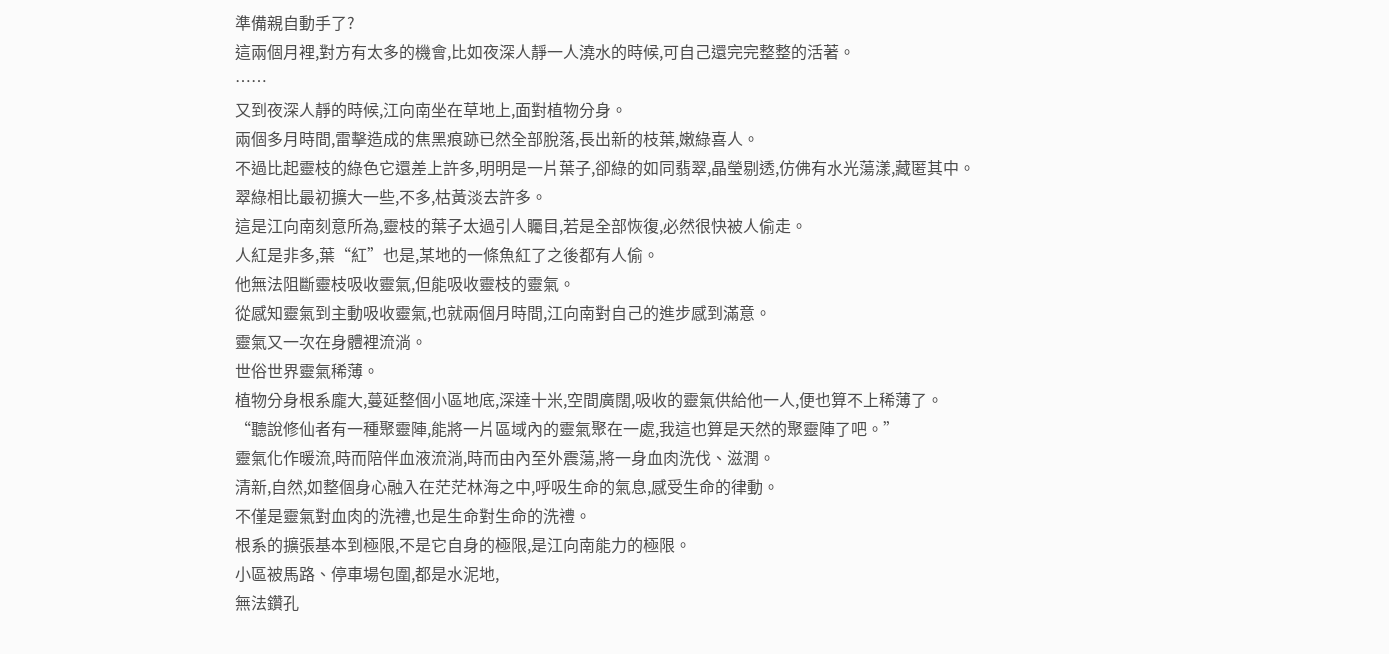準備親自動手了?
這兩個月裡,對方有太多的機會,比如夜深人靜一人澆水的時候,可自己還完完整整的活著。
……
又到夜深人靜的時候,江向南坐在草地上,面對植物分身。
兩個多月時間,雷擊造成的焦黑痕跡已然全部脫落,長出新的枝葉,嫩綠喜人。
不過比起靈枝的綠色它還差上許多,明明是一片葉子,卻綠的如同翡翠,晶瑩剔透,仿佛有水光蕩漾,藏匿其中。
翠綠相比最初擴大一些,不多,枯黃淡去許多。
這是江向南刻意所為,靈枝的葉子太過引人矚目,若是全部恢復,必然很快被人偷走。
人紅是非多,葉“紅”也是,某地的一條魚紅了之後都有人偷。
他無法阻斷靈枝吸收靈氣,但能吸收靈枝的靈氣。
從感知靈氣到主動吸收靈氣,也就兩個月時間,江向南對自己的進步感到滿意。
靈氣又一次在身體裡流淌。
世俗世界靈氣稀薄。
植物分身根系龐大,蔓延整個小區地底,深達十米,空間廣闊,吸收的靈氣供給他一人,便也算不上稀薄了。
“聽說修仙者有一種聚靈陣,能將一片區域內的靈氣聚在一處,我這也算是天然的聚靈陣了吧。”
靈氣化作暖流,時而陪伴血液流淌,時而由內至外震蕩,將一身血肉洗伐、滋潤。
清新,自然,如整個身心融入在茫茫林海之中,呼吸生命的氣息,感受生命的律動。
不僅是靈氣對血肉的洗禮,也是生命對生命的洗禮。
根系的擴張基本到極限,不是它自身的極限,是江向南能力的極限。
小區被馬路、停車場包圍,都是水泥地,
無法鑽孔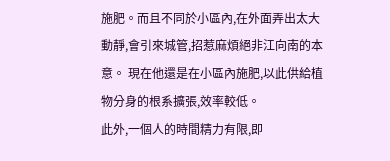施肥。而且不同於小區內,在外面弄出太大動靜,會引來城管,招惹麻煩絕非江向南的本意。 現在他還是在小區內施肥,以此供給植物分身的根系擴張,效率較低。
此外,一個人的時間精力有限,即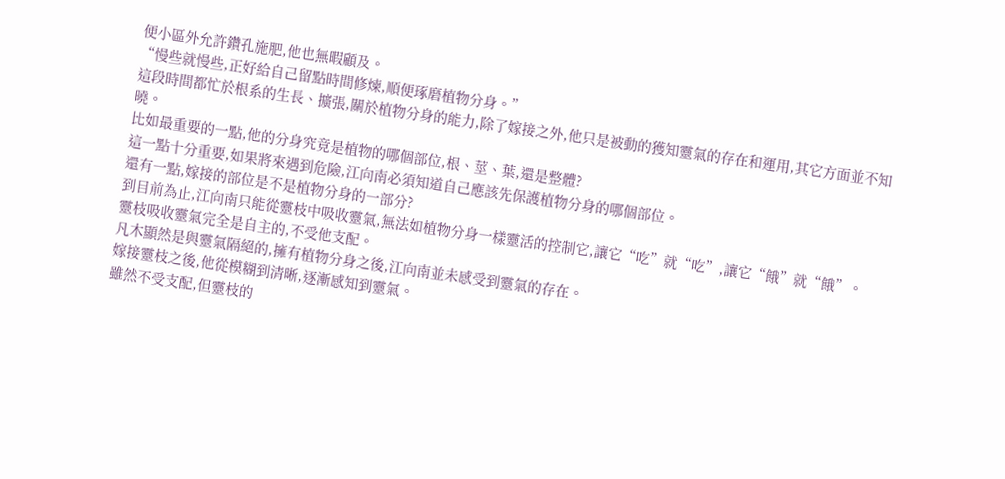便小區外允許鑽孔施肥,他也無暇顧及。
“慢些就慢些,正好給自己留點時間修煉,順便琢磨植物分身。”
這段時間都忙於根系的生長、擴張,關於植物分身的能力,除了嫁接之外,他只是被動的獲知靈氣的存在和運用,其它方面並不知曉。
比如最重要的一點,他的分身究竟是植物的哪個部位,根、莖、葉,還是整體?
這一點十分重要,如果將來遇到危險,江向南必須知道自己應該先保護植物分身的哪個部位。
還有一點,嫁接的部位是不是植物分身的一部分?
到目前為止,江向南只能從靈枝中吸收靈氣,無法如植物分身一樣靈活的控制它,讓它“吃”就“吃”,讓它“餓”就“餓”。
靈枝吸收靈氣完全是自主的,不受他支配。
凡木顯然是與靈氣隔絕的,擁有植物分身之後,江向南並未感受到靈氣的存在。
嫁接靈枝之後,他從模糊到清晰,逐漸感知到靈氣。
雖然不受支配,但靈枝的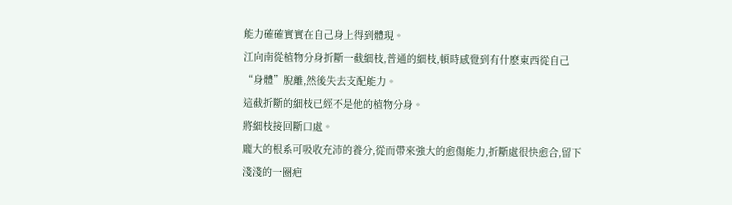能力確確實實在自己身上得到體現。
江向南從植物分身折斷一截細枝,普通的細枝,頓時感覺到有什麽東西從自己“身體”脫離,然後失去支配能力。
這截折斷的細枝已經不是他的植物分身。
將細枝接回斷口處。
龐大的根系可吸收充沛的養分,從而帶來強大的愈傷能力,折斷處很快愈合,留下淺淺的一圈疤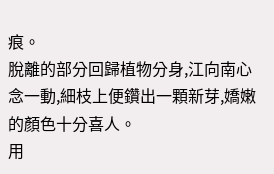痕。
脫離的部分回歸植物分身,江向南心念一動,細枝上便鑽出一顆新芽,嬌嫩的顏色十分喜人。
用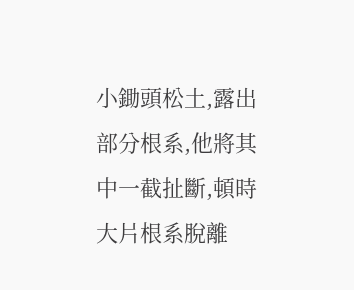小鋤頭松土,露出部分根系,他將其中一截扯斷,頓時大片根系脫離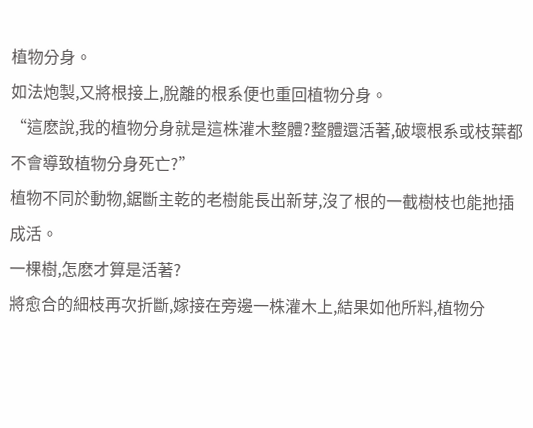植物分身。
如法炮製,又將根接上,脫離的根系便也重回植物分身。
“這麽說,我的植物分身就是這株灌木整體?整體還活著,破壞根系或枝葉都不會導致植物分身死亡?”
植物不同於動物,鋸斷主乾的老樹能長出新芽,沒了根的一截樹枝也能扡插成活。
一棵樹,怎麽才算是活著?
將愈合的細枝再次折斷,嫁接在旁邊一株灌木上,結果如他所料,植物分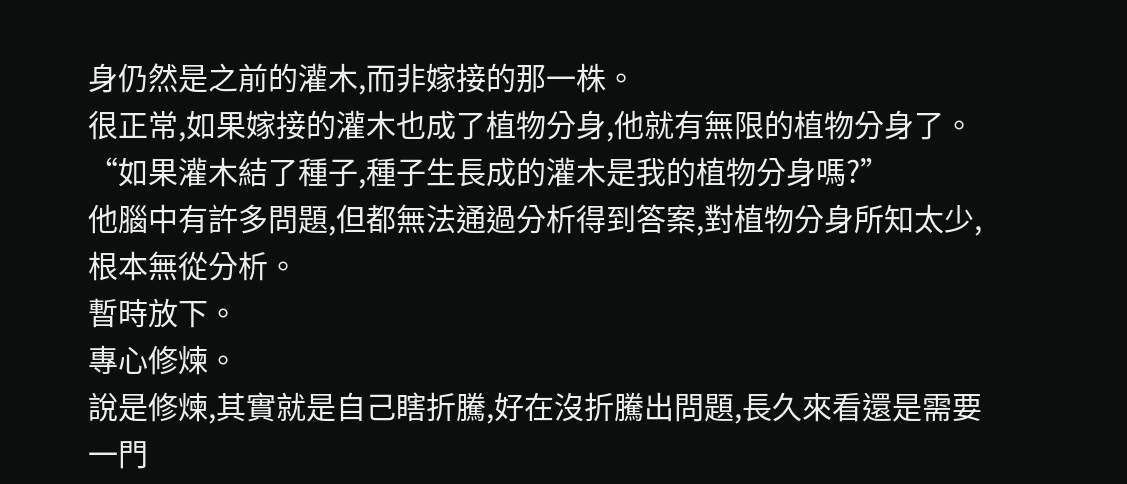身仍然是之前的灌木,而非嫁接的那一株。
很正常,如果嫁接的灌木也成了植物分身,他就有無限的植物分身了。
“如果灌木結了種子,種子生長成的灌木是我的植物分身嗎?”
他腦中有許多問題,但都無法通過分析得到答案,對植物分身所知太少,根本無從分析。
暫時放下。
專心修煉。
說是修煉,其實就是自己瞎折騰,好在沒折騰出問題,長久來看還是需要一門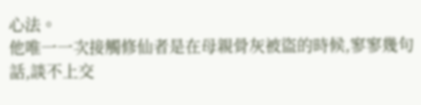心法。
他唯一一次接觸修仙者是在母親骨灰被盜的時候,寥寥幾句話,談不上交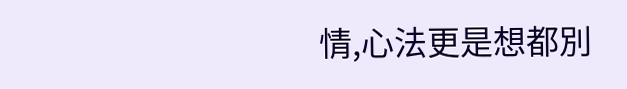情,心法更是想都別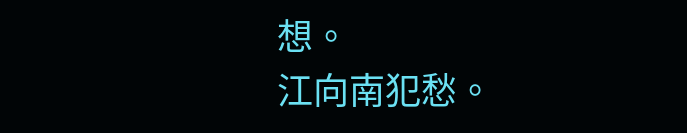想。
江向南犯愁。